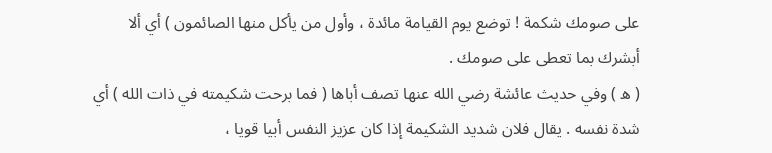على صومك شكمة ! توضع يوم القيامة مائدة ، وأول من يأكل منها الصائمون ) أي ألا
أبشرك بما تعطى على صومك .
( ه ) وفي حديث عائشة رضي الله عنها تصف أباها ( فما برحت شكيمته في ذات الله ) أي
شدة نفسه . يقال فلان شديد الشكيمة إذا كان عزيز النفس أبيا قويا ،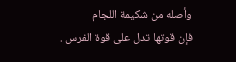وأصله من شكيمة اللجام
فإن قوتها تدل على قوة الفرس .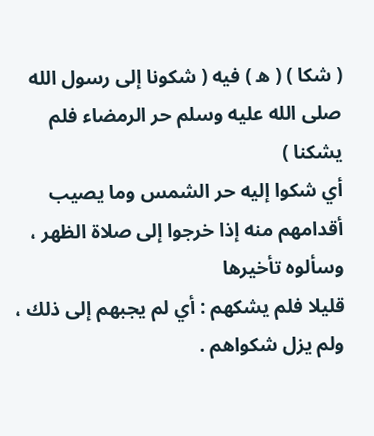( شكا ) ( ه ) فيه ( شكونا إلى رسول الله صلى الله عليه وسلم حر الرمضاء فلم يشكنا )
أي شكوا إليه حر الشمس وما يصيب أقدامهم منه إذا خرجوا إلى صلاة الظهر ، وسألوه تأخيرها
قليلا فلم يشكهم : أي لم يجبهم إلى ذلك ، ولم يزل شكواهم .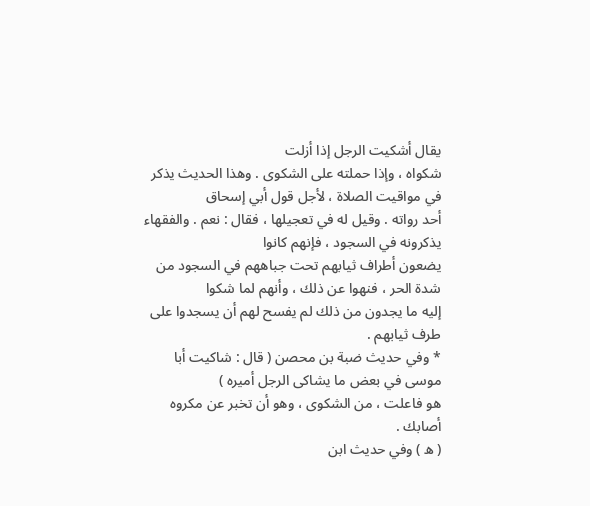يقال أشكيت الرجل إذا أزلت
شكواه ، وإذا حملته على الشكوى . وهذا الحديث يذكر في مواقيت الصلاة ، لأجل قول أبي إسحاق
أحد رواته . وقيل له في تعجيلها ، فقال : نعم . والفقهاء يذكرونه في السجود ، فإنهم كانوا
يضعون أطراف ثيابهم تحت جباههم في السجود من شدة الحر ، فنهوا عن ذلك ، وأنهم لما شكوا
إليه ما يجدون من ذلك لم يفسح لهم أن يسجدوا على طرف ثيابهم .
* وفي حديث ضبة بن محصن ( قال : شاكيت أبا موسى في بعض ما يشاكى الرجل أميره )
هو فاعلت ، من الشكوى ، وهو أن تخبر عن مكروه أصابك .
( ه ) وفي حديث ابن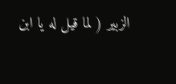الزبير ( لما قيل له يا ابن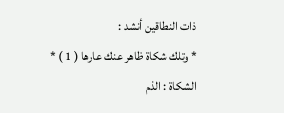ذات النطاقين أنشد :
* وتلك شكاة ظاهر عنك عارها ( 1 ) *
الشكاة : الذم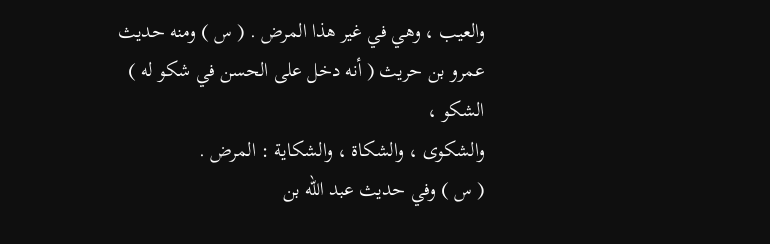والعيب ، وهي في غير هذا المرض . ( س ) ومنه حديث عمرو بن حريث ( أنه دخل على الحسن في شكو له ) الشكو ،
والشكوى ، والشكاة ، والشكاية : المرض .
( س ) وفي حديث عبد الله بن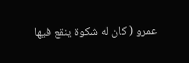عمرو ( كان له شكوة ينقع فيها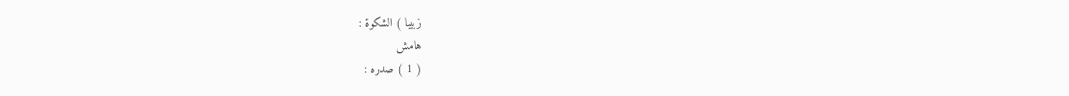زبيبا ) الشكوة :
هامش
( 1 ) صدره :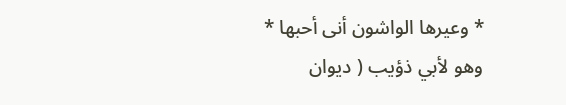* وعيرها الواشون أنى أحبها *
وهو لأبي ذؤيب ( ديوان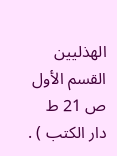الهذليين القسم الأول ص 21 ط دار الكتب ) .